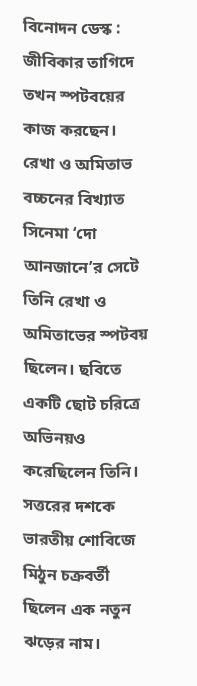বিনোদন ডেস্ক :
জীবিকার তাগিদে তখন স্পটবয়ের কাজ করছেন। রেখা ও অমিতাভ বচ্চনের বিখ্যাত সিনেমা ‘দো আনজানে’র সেটে তিনি রেখা ও অমিতাভের স্পটবয় ছিলেন। ছবিতে একটি ছোট চরিত্রে অভিনয়ও করেছিলেন তিনি।
সত্তরের দশকে ভারতীয় শোবিজে মিঠুন চক্রবর্তী ছিলেন এক নতুন ঝড়ের নাম।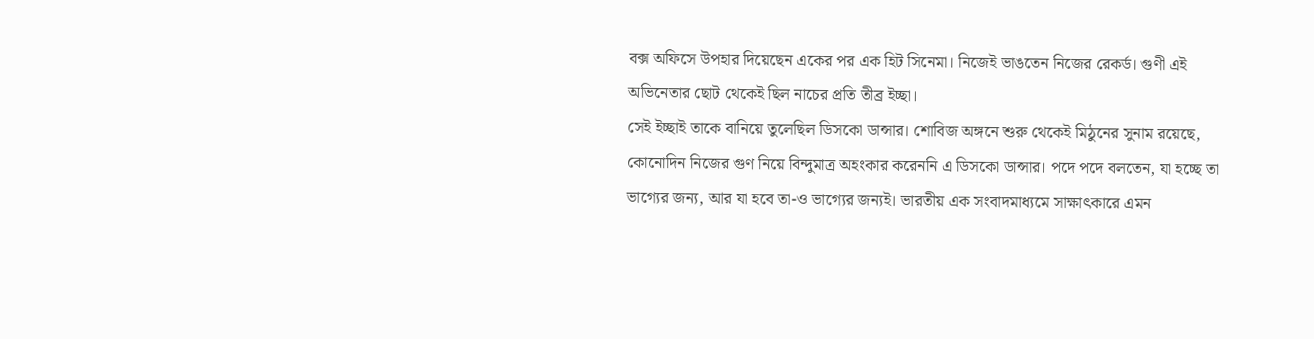বক্স অফিসে উপহার দিয়েছেন একের পর এক হিট সিনেমা। নিজেই ভাঙতেন নিজের রেকর্ড। গুণী এই অভিনেতার ছোট থেকেই ছিল নাচের প্রতি তীব্র ইচ্ছা।
সেই ইচ্ছাই তাকে বানিয়ে তুলেছিল ডিসকো ডান্সার। শোবিজ অঙ্গনে শুরু থেকেই মিঠুনের সুনাম রয়েছে, কোনোদিন নিজের গুণ নিয়ে বিন্দুমাত্র অহংকার করেননি এ ডিসকো ডান্সার। পদে পদে বলতেন, যা হচ্ছে তা ভাগ্যের জন্য, আর যা হবে তা-ও ভাগ্যের জন্যই। ভারতীয় এক সংবাদমাধ্যমে সাক্ষাৎকারে এমন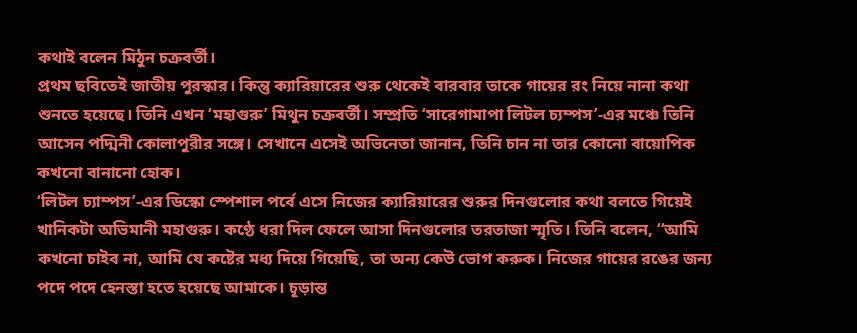কথাই বলেন মিঠুন চক্রবর্তী।
প্রথম ছবিতেই জাতীয় পুরস্কার। কিন্তু ক্যারিয়ারের শুরু থেকেই বারবার তাকে গায়ের রং নিয়ে নানা কথা শুনতে হয়েছে। তিনি এখন ‘মহাগুরু’ মিথুন চক্রবর্তী। সম্প্রতি ‘সারেগামাপা লিটল চ্যম্পস’-এর মঞ্চে তিনি আসেন পদ্মিনী কোলাপুরীর সঙ্গে। সেখানে এসেই অভিনেতা জানান, তিনি চান না তার কোনো বায়োপিক কখনো বানানো হোক।
‘লিটল চ্যাম্পস’-এর ডিস্কো স্পেশাল পর্বে এসে নিজের ক্যারিয়ারের শুরুর দিনগুলোর কথা বলতে গিয়েই খানিকটা অভিমানী মহাগুরু। কণ্ঠে ধরা দিল ফেলে আসা দিনগুলোর তরতাজা স্মৃতি। তিনি বলেন, ‘‘আমি কখনো চাইব না, আমি যে কষ্টের মধ্য দিয়ে গিয়েছি, তা অন্য কেউ ভোগ করুক। নিজের গায়ের রঙের জন্য পদে পদে হেনস্তা হতে হয়েছে আমাকে। চূড়ান্ত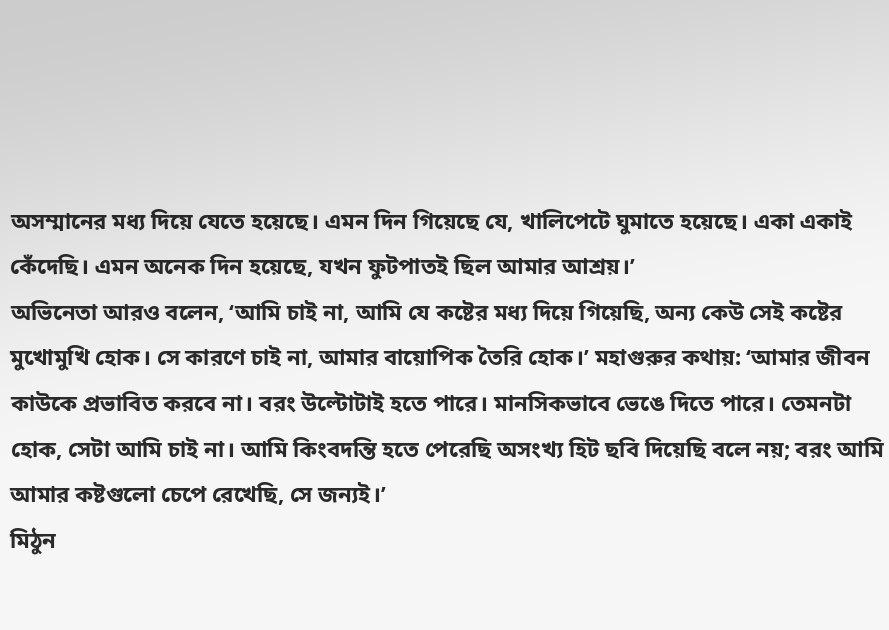অসম্মানের মধ্য দিয়ে যেতে হয়েছে। এমন দিন গিয়েছে যে, খালিপেটে ঘুমাতে হয়েছে। একা একাই কেঁদেছি। এমন অনেক দিন হয়েছে, যখন ফুটপাতই ছিল আমার আশ্রয়।’
অভিনেতা আরও বলেন, ‘আমি চাই না, আমি যে কষ্টের মধ্য দিয়ে গিয়েছি, অন্য কেউ সেই কষ্টের মুখোমুখি হোক। সে কারণে চাই না, আমার বায়োপিক তৈরি হোক।’ মহাগুরুর কথায়: ‘আমার জীবন কাউকে প্রভাবিত করবে না। বরং উল্টোটাই হতে পারে। মানসিকভাবে ভেঙে দিতে পারে। তেমনটা হোক, সেটা আমি চাই না। আমি কিংবদন্তি হতে পেরেছি অসংখ্য হিট ছবি দিয়েছি বলে নয়; বরং আমি আমার কষ্টগুলো চেপে রেখেছি, সে জন্যই।’
মিঠুন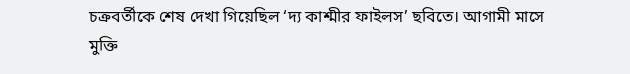চক্রবর্তীকে শেষ দেখা গিয়েছিল ‘দ্য কাশ্মীর ফাইলস’ ছবিতে। আগামী মাসে মুক্তি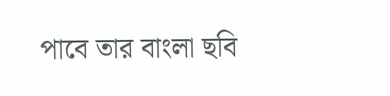পাবে তার বাংলা ছবি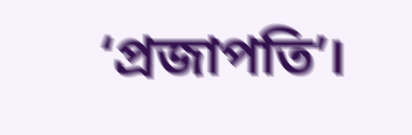‘প্রজাপতি’।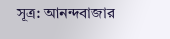সূত্র: আনন্দবাজার